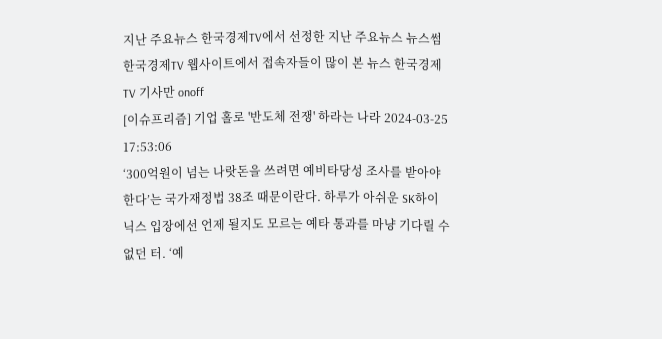지난 주요뉴스 한국경제TV에서 선정한 지난 주요뉴스 뉴스썸 한국경제TV 웹사이트에서 접속자들이 많이 본 뉴스 한국경제TV 기사만 onoff
[이슈프리즘] 기업 홀로 '반도체 전쟁' 하라는 나라 2024-03-25 17:53:06
‘300억원이 넘는 나랏돈을 쓰려면 예비타당성 조사를 받아야 한다’는 국가재정법 38조 때문이란다. 하루가 아쉬운 SK하이닉스 입장에선 언제 될지도 모르는 예타 통과를 마냥 기다릴 수 없던 터. ‘예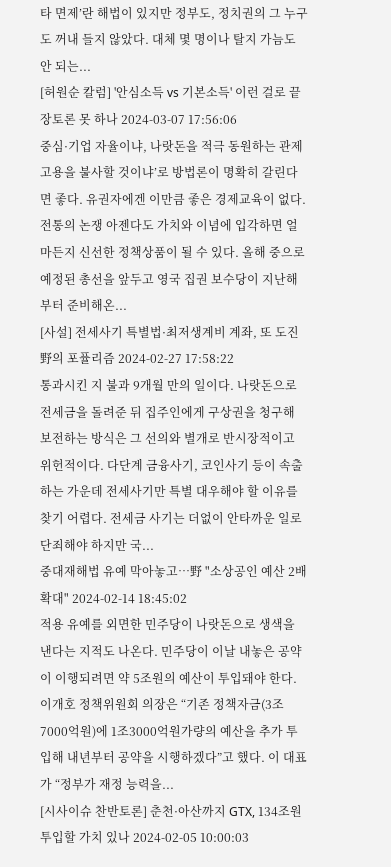타 면제’란 해법이 있지만 정부도, 정치권의 그 누구도 꺼내 들지 않았다. 대체 몇 명이나 탈지 가늠도 안 되는...
[허원순 칼럼] '안심소득 vs 기본소득' 이런 걸로 끝장토론 못 하나 2024-03-07 17:56:06
중심·기업 자율이냐, 나랏돈을 적극 동원하는 관제 고용을 불사할 것이냐’로 방법론이 명확히 갈린다면 좋다. 유권자에겐 이만큼 좋은 경제교육이 없다. 전통의 논쟁 아젠다도 가치와 이념에 입각하면 얼마든지 신선한 정책상품이 될 수 있다. 올해 중으로 예정된 총선을 앞두고 영국 집권 보수당이 지난해부터 준비해온...
[사설] 전세사기 특별법·최저생계비 계좌, 또 도진 野의 포퓰리즘 2024-02-27 17:58:22
통과시킨 지 불과 9개월 만의 일이다. 나랏돈으로 전세금을 돌려준 뒤 집주인에게 구상권을 청구해 보전하는 방식은 그 선의와 별개로 반시장적이고 위헌적이다. 다단계 금융사기, 코인사기 등이 속출하는 가운데 전세사기만 특별 대우해야 할 이유를 찾기 어렵다. 전세금 사기는 더없이 안타까운 일로 단죄해야 하지만 국...
중대재해법 유예 막아놓고…野 "소상공인 예산 2배 확대" 2024-02-14 18:45:02
적용 유예를 외면한 민주당이 나랏돈으로 생색을 낸다는 지적도 나온다. 민주당이 이날 내놓은 공약이 이행되려면 약 5조원의 예산이 투입돼야 한다. 이개호 정책위원회 의장은 “기존 정책자금(3조7000억원)에 1조3000억원가량의 예산을 추가 투입해 내년부터 공약을 시행하겠다”고 했다. 이 대표가 “정부가 재정 능력을...
[시사이슈 찬반토론] 춘천·아산까지 GTX, 134조원 투입할 가치 있나 2024-02-05 10:00:03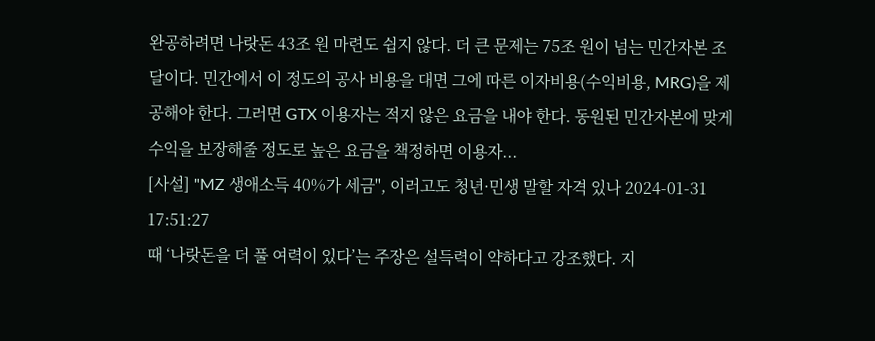완공하려면 나랏돈 43조 원 마련도 쉽지 않다. 더 큰 문제는 75조 원이 넘는 민간자본 조달이다. 민간에서 이 정도의 공사 비용을 대면 그에 따른 이자비용(수익비용, MRG)을 제공해야 한다. 그러면 GTX 이용자는 적지 않은 요금을 내야 한다. 동원된 민간자본에 맞게 수익을 보장해줄 정도로 높은 요금을 책정하면 이용자...
[사설] "MZ 생애소득 40%가 세금", 이러고도 청년·민생 말할 자격 있나 2024-01-31 17:51:27
때 ‘나랏돈을 더 풀 여력이 있다’는 주장은 설득력이 약하다고 강조했다. 지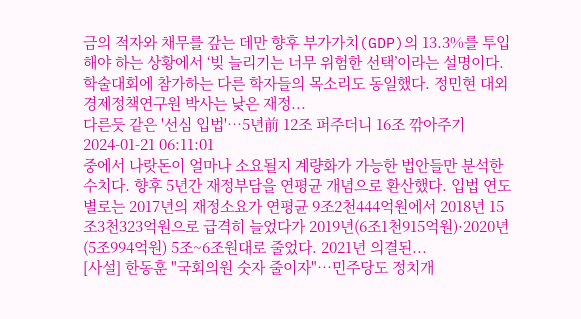금의 적자와 채무를 갚는 데만 향후 부가가치(GDP)의 13.3%를 투입해야 하는 상황에서 ‘빚 늘리기는 너무 위험한 선택’이라는 설명이다. 학술대회에 참가하는 다른 학자들의 목소리도 동일했다. 정민현 대외경제정책연구원 박사는 낮은 재정...
다른듯 같은 '선심 입법'…5년前 12조 퍼주더니 16조 깎아주기 2024-01-21 06:11:01
중에서 나랏돈이 얼마나 소요될지 계량화가 가능한 법안들만 분석한 수치다. 향후 5년간 재정부담을 연평균 개념으로 환산했다. 입법 연도별로는 2017년의 재정소요가 연평균 9조2천444억원에서 2018년 15조3천323억원으로 급격히 늘었다가 2019년(6조1천915억원)·2020년(5조994억원) 5조~6조원대로 줄었다. 2021년 의결된...
[사설] 한동훈 "국회의원 숫자 줄이자"…민주당도 정치개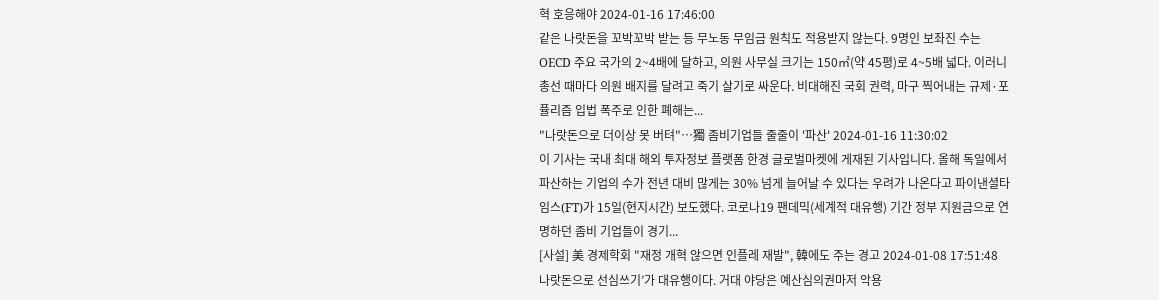혁 호응해야 2024-01-16 17:46:00
같은 나랏돈을 꼬박꼬박 받는 등 무노동 무임금 원칙도 적용받지 않는다. 9명인 보좌진 수는 OECD 주요 국가의 2~4배에 달하고, 의원 사무실 크기는 150㎡(약 45평)로 4~5배 넓다. 이러니 총선 때마다 의원 배지를 달려고 죽기 살기로 싸운다. 비대해진 국회 권력, 마구 찍어내는 규제·포퓰리즘 입법 폭주로 인한 폐해는...
"나랏돈으로 더이상 못 버텨"…獨 좀비기업들 줄줄이 '파산' 2024-01-16 11:30:02
이 기사는 국내 최대 해외 투자정보 플랫폼 한경 글로벌마켓에 게재된 기사입니다. 올해 독일에서 파산하는 기업의 수가 전년 대비 많게는 30% 넘게 늘어날 수 있다는 우려가 나온다고 파이낸셜타임스(FT)가 15일(현지시간) 보도했다. 코로나19 팬데믹(세계적 대유행) 기간 정부 지원금으로 연명하던 좀비 기업들이 경기...
[사설] 美 경제학회 "재정 개혁 않으면 인플레 재발", 韓에도 주는 경고 2024-01-08 17:51:48
나랏돈으로 선심쓰기’가 대유행이다. 거대 야당은 예산심의권마저 악용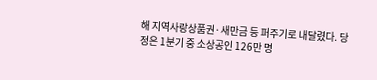해 지역사랑상품권·새만금 등 퍼주기로 내달렸다. 당정은 1분기 중 소상공인 126만 명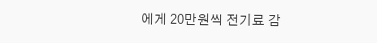에게 20만원씩 전기료 감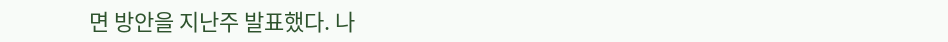면 방안을 지난주 발표했다. 나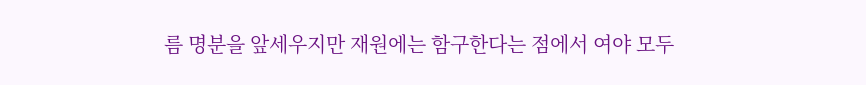름 명분을 앞세우지만 재원에는 함구한다는 점에서 여야 모두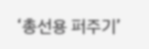‘총선용 퍼주기’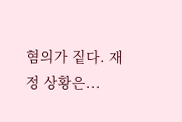혐의가 짙다. 재정 상황은...